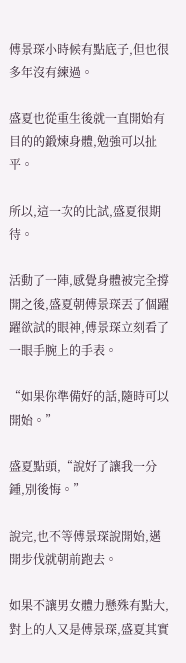傅景琛小時候有點底子,但也很多年沒有練過。

盛夏也從重生後就一直開始有目的的鍛煉身體,勉強可以扯平。

所以,這一次的比試,盛夏很期待。

活動了一陣,感覺身體被完全撐開之後,盛夏朝傅景琛丟了個躍躍欲試的眼神,傅景琛立刻看了一眼手腕上的手表。

“如果你準備好的話,隨時可以開始。”

盛夏點頭,“說好了讓我一分鍾,別後悔。”

說完,也不等傅景琛說開始,邁開步伐就朝前跑去。

如果不讓男女體力懸殊有點大,對上的人又是傅景琛,盛夏其實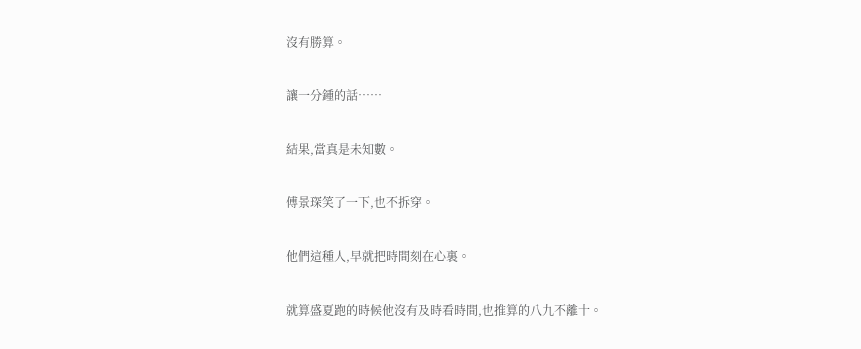沒有勝算。

讓一分鍾的話……

結果,當真是未知數。

傅景琛笑了一下,也不拆穿。

他們這種人,早就把時間刻在心裏。

就算盛夏跑的時候他沒有及時看時間,也推算的八九不離十。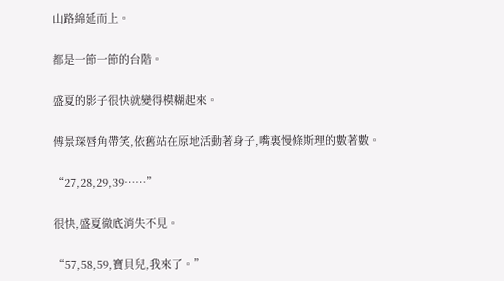山路綿延而上。

都是一節一節的台階。

盛夏的影子很快就變得模糊起來。

傅景琛唇角帶笑,依舊站在原地活動著身子,嘴裏慢條斯理的數著數。

“27,28,29,39……”

很快,盛夏徹底消失不見。

“57,58,59,寶貝兒,我來了。”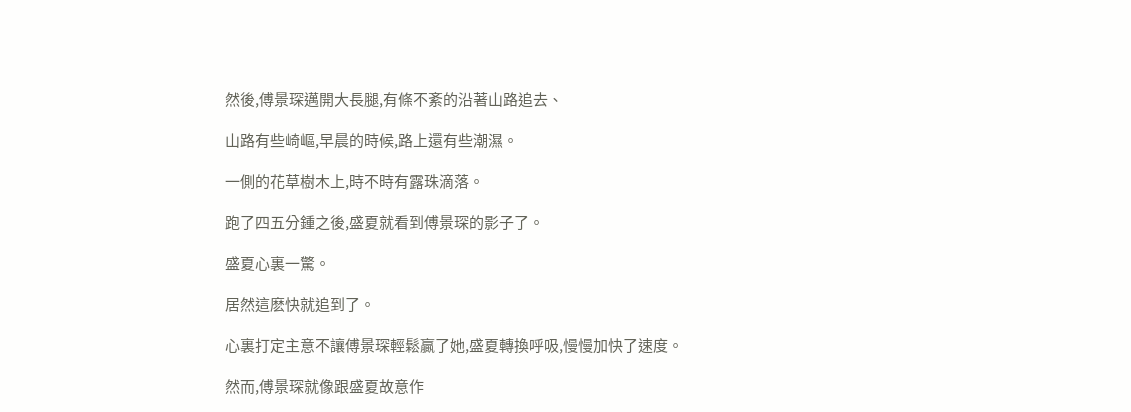然後,傅景琛邁開大長腿,有條不紊的沿著山路追去、

山路有些崎嶇,早晨的時候,路上還有些潮濕。

一側的花草樹木上,時不時有露珠滴落。

跑了四五分鍾之後,盛夏就看到傅景琛的影子了。

盛夏心裏一驚。

居然這麽快就追到了。

心裏打定主意不讓傅景琛輕鬆贏了她,盛夏轉換呼吸,慢慢加快了速度。

然而,傅景琛就像跟盛夏故意作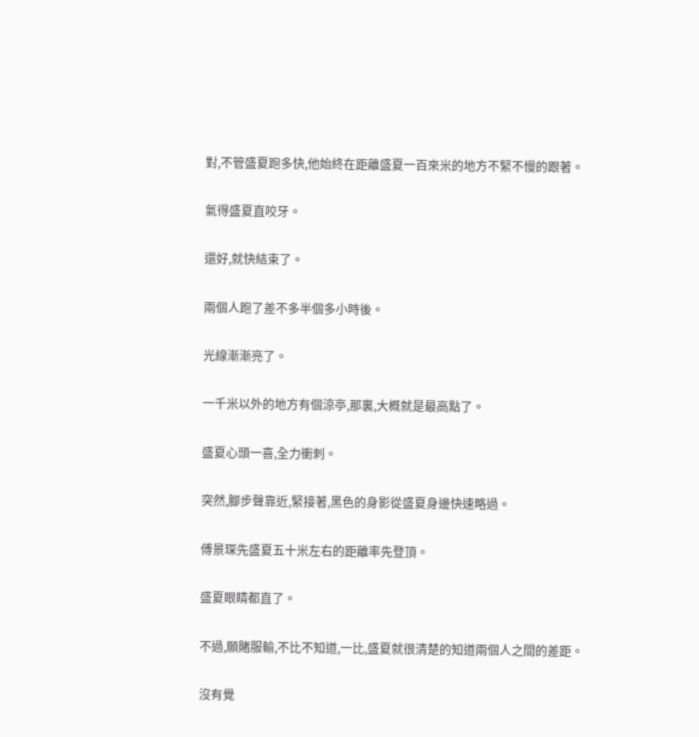對,不管盛夏跑多快,他始終在距離盛夏一百來米的地方不緊不慢的跟著。

氣得盛夏直咬牙。

還好,就快結束了。

兩個人跑了差不多半個多小時後。

光線漸漸亮了。

一千米以外的地方有個涼亭,那裏,大概就是最高點了。

盛夏心頭一喜,全力衝刺。

突然,腳步聲靠近,緊接著,黑色的身影從盛夏身邊快速略過。

傅景琛先盛夏五十米左右的距離率先登頂。

盛夏眼睛都直了。

不過,願賭服輸,不比不知道,一比,盛夏就很清楚的知道兩個人之間的差距。

沒有覺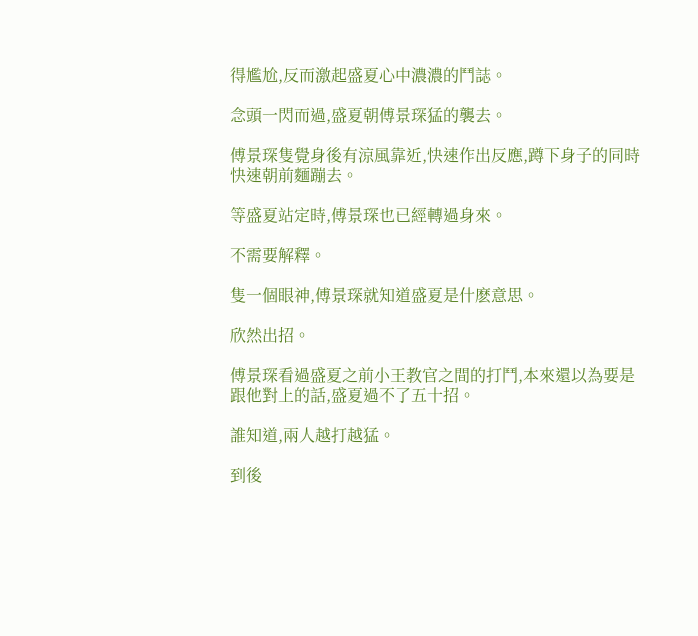得尷尬,反而激起盛夏心中濃濃的鬥誌。

念頭一閃而過,盛夏朝傅景琛猛的襲去。

傅景琛隻覺身後有涼風靠近,快速作出反應,蹲下身子的同時快速朝前麵蹦去。

等盛夏站定時,傅景琛也已經轉過身來。

不需要解釋。

隻一個眼神,傅景琛就知道盛夏是什麽意思。

欣然出招。

傅景琛看過盛夏之前小王教官之間的打鬥,本來還以為要是跟他對上的話,盛夏過不了五十招。

誰知道,兩人越打越猛。

到後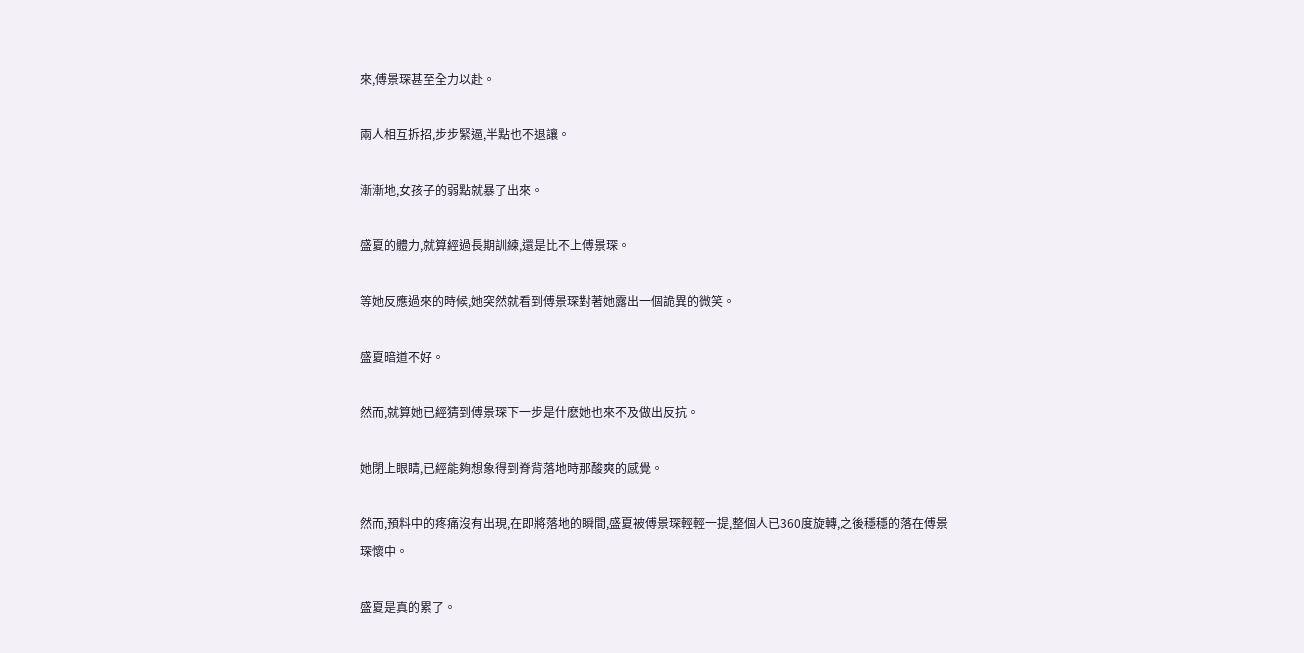來,傅景琛甚至全力以赴。

兩人相互拆招,步步緊逼,半點也不退讓。

漸漸地,女孩子的弱點就暴了出來。

盛夏的體力,就算經過長期訓練,還是比不上傅景琛。

等她反應過來的時候,她突然就看到傅景琛對著她露出一個詭異的微笑。

盛夏暗道不好。

然而,就算她已經猜到傅景琛下一步是什麽她也來不及做出反抗。

她閉上眼睛,已經能夠想象得到脊背落地時那酸爽的感覺。

然而,預料中的疼痛沒有出現,在即將落地的瞬間,盛夏被傅景琛輕輕一提,整個人已360度旋轉,之後穩穩的落在傅景琛懷中。

盛夏是真的累了。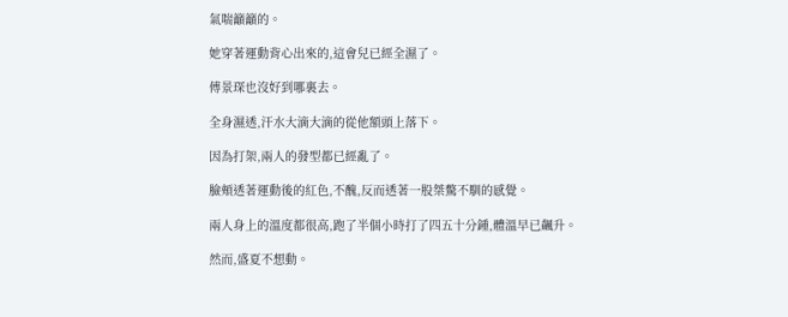氣喘籲籲的。

她穿著運動背心出來的,這會兒已經全濕了。

傅景琛也沒好到哪裏去。

全身濕透,汗水大滴大滴的從他額頭上落下。

因為打架,兩人的發型都已經亂了。

臉頰透著運動後的紅色,不醜,反而透著一股桀驁不馴的感覺。

兩人身上的溫度都很高,跑了半個小時打了四五十分鍾,體溫早已飆升。

然而,盛夏不想動。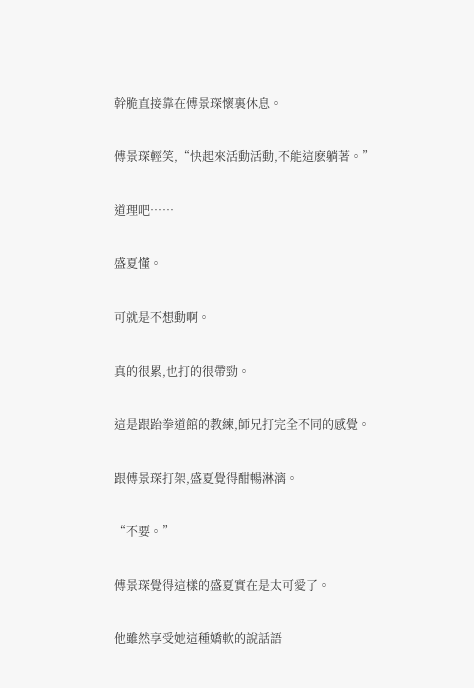幹脆直接靠在傅景琛懷裏休息。

傅景琛輕笑,“快起來活動活動,不能這麽躺著。”

道理吧……

盛夏懂。

可就是不想動啊。

真的很累,也打的很帶勁。

這是跟跆拳道館的教練,師兄打完全不同的感覺。

跟傅景琛打架,盛夏覺得酣暢淋漓。

“不要。”

傅景琛覺得這樣的盛夏實在是太可愛了。

他雖然享受她這種嬌軟的說話語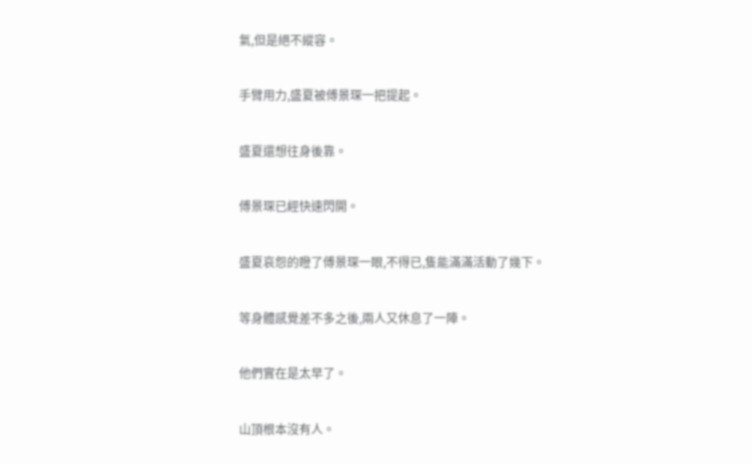氣,但是絕不縱容。

手臂用力,盛夏被傅景琛一把提起。

盛夏還想往身後靠。

傅景琛已經快速閃開。

盛夏哀怨的瞪了傅景琛一眼,不得已,隻能滿滿活動了幾下。

等身體感覺差不多之後,兩人又休息了一陣。

他們實在是太早了。

山頂根本沒有人。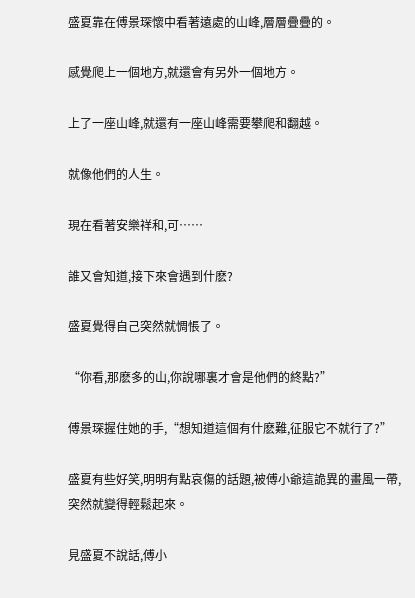盛夏靠在傅景琛懷中看著遠處的山峰,層層疊疊的。

感覺爬上一個地方,就還會有另外一個地方。

上了一座山峰,就還有一座山峰需要攀爬和翻越。

就像他們的人生。

現在看著安樂祥和,可……

誰又會知道,接下來會遇到什麽?

盛夏覺得自己突然就惆悵了。

“你看,那麽多的山,你說哪裏才會是他們的終點?”

傅景琛握住她的手,“想知道這個有什麽難,征服它不就行了?”

盛夏有些好笑,明明有點哀傷的話題,被傅小爺這詭異的畫風一帶,突然就變得輕鬆起來。

見盛夏不說話,傅小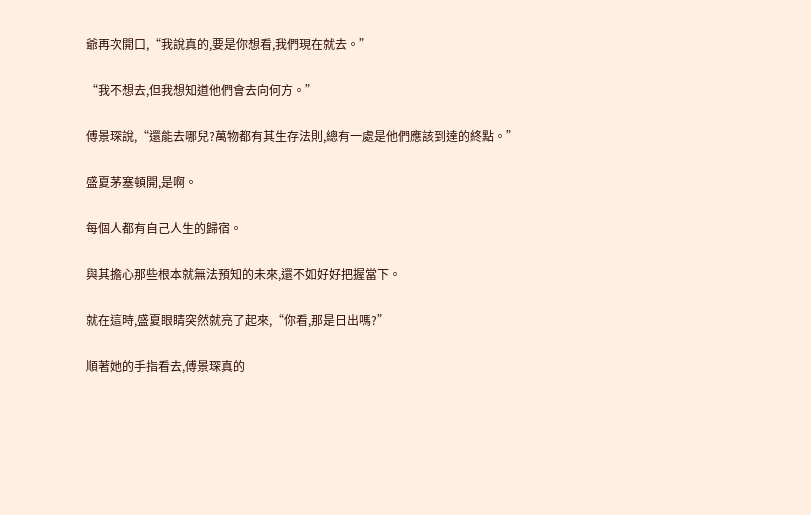爺再次開口,“我說真的,要是你想看,我們現在就去。”

“我不想去,但我想知道他們會去向何方。”

傅景琛說,“還能去哪兒?萬物都有其生存法則,總有一處是他們應該到達的終點。”

盛夏茅塞頓開,是啊。

每個人都有自己人生的歸宿。

與其擔心那些根本就無法預知的未來,還不如好好把握當下。

就在這時,盛夏眼睛突然就亮了起來,“你看,那是日出嗎?”

順著她的手指看去,傅景琛真的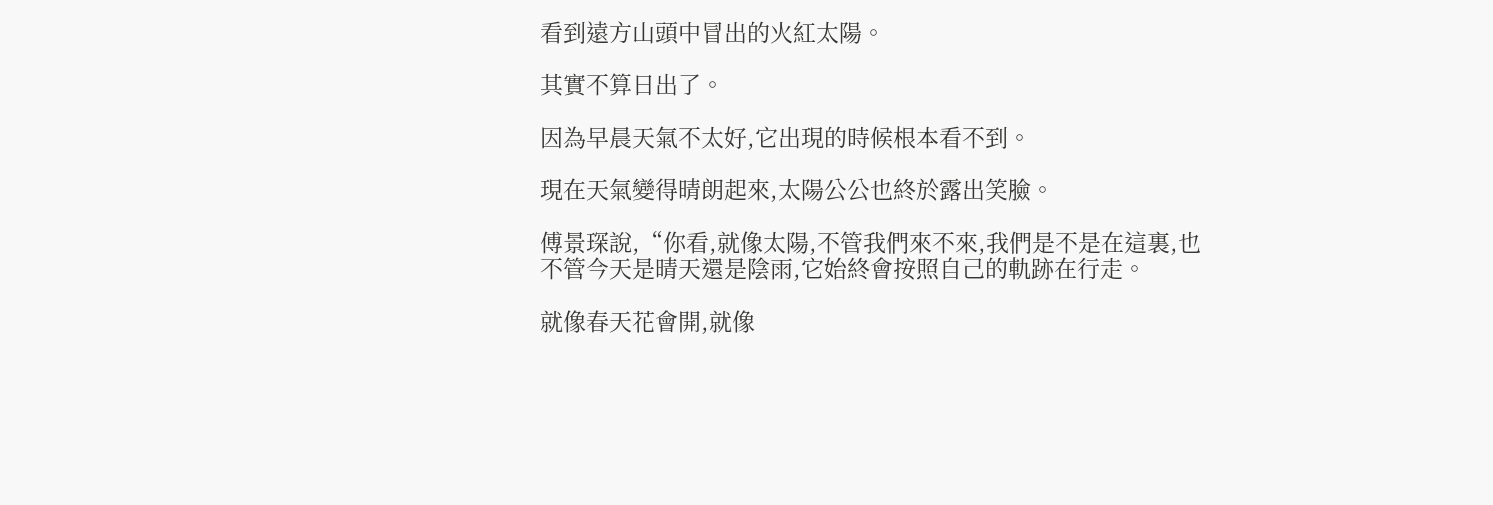看到遠方山頭中冒出的火紅太陽。

其實不算日出了。

因為早晨天氣不太好,它出現的時候根本看不到。

現在天氣變得晴朗起來,太陽公公也終於露出笑臉。

傅景琛說,“你看,就像太陽,不管我們來不來,我們是不是在這裏,也不管今天是晴天還是陰雨,它始終會按照自己的軌跡在行走。

就像春天花會開,就像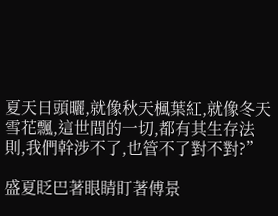夏天日頭曬,就像秋天楓葉紅,就像冬天雪花飄,這世間的一切,都有其生存法則,我們幹涉不了,也管不了對不對?”

盛夏眨巴著眼睛盯著傅景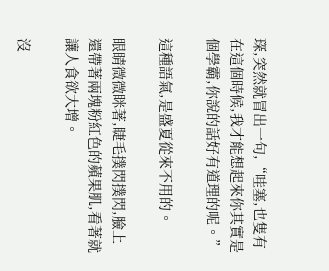琛,突然就冒出一句,“哇塞,也隻有在這個時候,我才能想起來你其實是個學霸,你說的話好有道理的呢。”

這種語氣,是盛夏從來不用的。

眼睛微微眯著,睫毛撲閃撲閃,臉上還帶著兩塊粉紅色的蘋果肌,看著就讓人食欲大增。

沒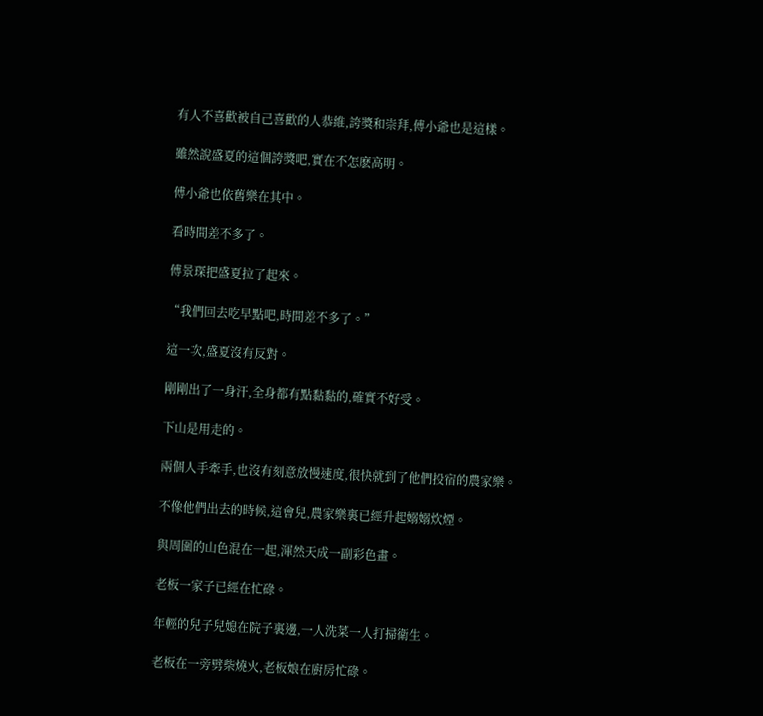有人不喜歡被自己喜歡的人恭維,誇獎和崇拜,傅小爺也是這樣。

雖然說盛夏的這個誇獎吧,實在不怎麽高明。

傅小爺也依舊樂在其中。

看時間差不多了。

傅景琛把盛夏拉了起來。

“我們回去吃早點吧,時間差不多了。”

這一次,盛夏沒有反對。

剛剛出了一身汗,全身都有點黏黏的,確實不好受。

下山是用走的。

兩個人手牽手,也沒有刻意放慢速度,很快就到了他們投宿的農家樂。

不像他們出去的時候,這會兒,農家樂裏已經升起嫋嫋炊煙。

與周圍的山色混在一起,渾然天成一副彩色畫。

老板一家子已經在忙碌。

年輕的兒子兒媳在院子裏邊,一人洗菜一人打掃衛生。

老板在一旁劈柴燒火,老板娘在廚房忙碌。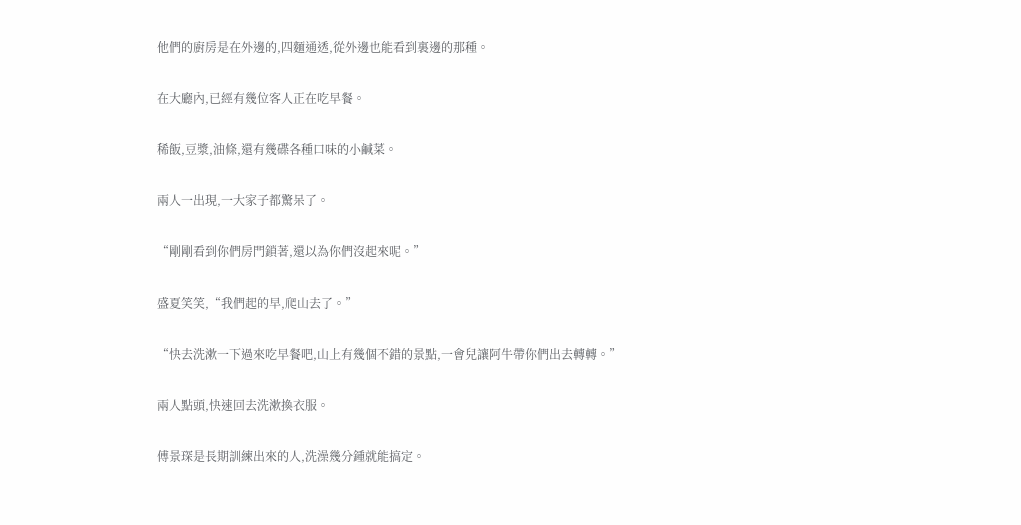他們的廚房是在外邊的,四麵通透,從外邊也能看到裏邊的那種。

在大廳內,已經有幾位客人正在吃早餐。

稀飯,豆漿,油條,還有幾碟各種口味的小鹹菜。

兩人一出現,一大家子都驚呆了。

“剛剛看到你們房門鎖著,還以為你們沒起來呢。”

盛夏笑笑,“我們起的早,爬山去了。”

“快去洗漱一下過來吃早餐吧,山上有幾個不錯的景點,一會兒讓阿牛帶你們出去轉轉。”

兩人點頭,快速回去洗漱換衣服。

傅景琛是長期訓練出來的人,洗澡幾分鍾就能搞定。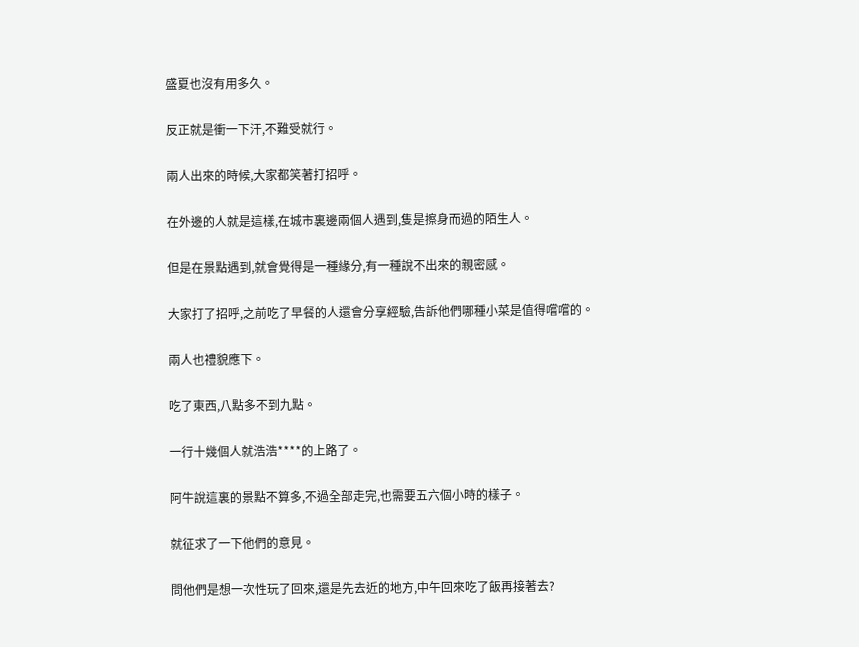盛夏也沒有用多久。

反正就是衝一下汗,不難受就行。

兩人出來的時候,大家都笑著打招呼。

在外邊的人就是這樣,在城市裏邊兩個人遇到,隻是擦身而過的陌生人。

但是在景點遇到,就會覺得是一種緣分,有一種說不出來的親密感。

大家打了招呼,之前吃了早餐的人還會分享經驗,告訴他們哪種小菜是值得嚐嚐的。

兩人也禮貌應下。

吃了東西,八點多不到九點。

一行十幾個人就浩浩****的上路了。

阿牛說這裏的景點不算多,不過全部走完,也需要五六個小時的樣子。

就征求了一下他們的意見。

問他們是想一次性玩了回來,還是先去近的地方,中午回來吃了飯再接著去?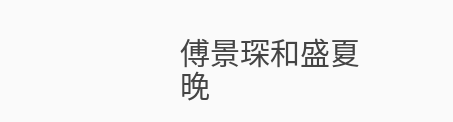傅景琛和盛夏晚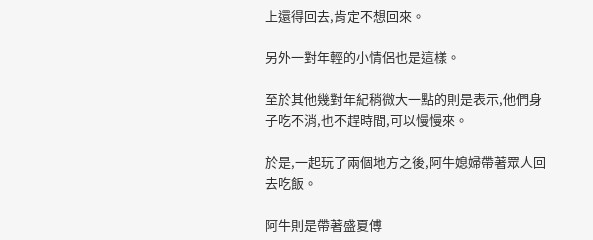上還得回去,肯定不想回來。

另外一對年輕的小情侶也是這樣。

至於其他幾對年紀稍微大一點的則是表示,他們身子吃不消,也不趕時間,可以慢慢來。

於是,一起玩了兩個地方之後,阿牛媳婦帶著眾人回去吃飯。

阿牛則是帶著盛夏傅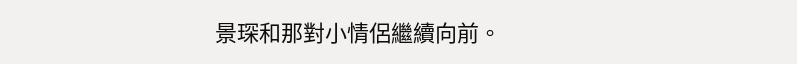景琛和那對小情侶繼續向前。